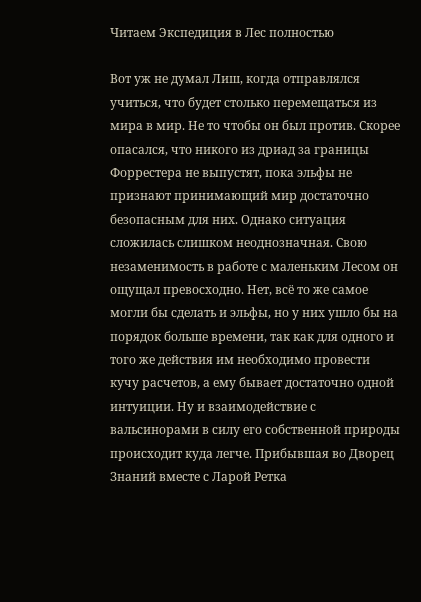Читаем Экспедиция в Лес полностью

Вот уж не думал Лиш, когда отправлялся учиться, что будет столько перемещаться из мира в мир. Не то чтобы он был против. Скорее опасался, что никого из дриад за границы Форрестера не выпустят, пока эльфы не признают принимающий мир достаточно безопасным для них. Однако ситуация сложилась слишком неоднозначная. Свою незаменимость в работе с маленьким Лесом он ощущал превосходно. Нет, всё то же самое могли бы сделать и эльфы, но у них ушло бы на порядок больше времени, так как для одного и того же действия им необходимо провести кучу расчетов, а ему бывает достаточно одной интуиции. Ну и взаимодействие с вальсинорами в силу его собственной природы происходит куда легче. Прибывшая во Дворец Знаний вместе с Ларой Ретка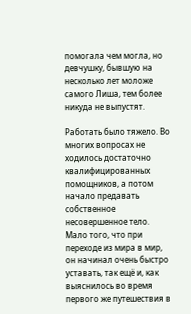помогала чем могла, но девчушку, бывшую на несколько лет моложе самого Лиша, тем более никуда не выпустят.

Работать было тяжело. Во многих вопросах не ходилось достаточно квалифицированных помощников, а потом начало предавать собственное несовершенное тело. Мало того, что при переходе из мира в мир, он начинал очень быстро уставать, так ещё и, как выяснилось во время первого же путешествия в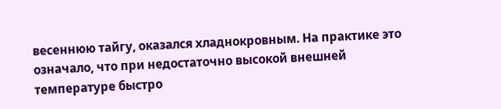весеннюю тайгу, оказался хладнокровным. На практике это означало, что при недостаточно высокой внешней температуре быстро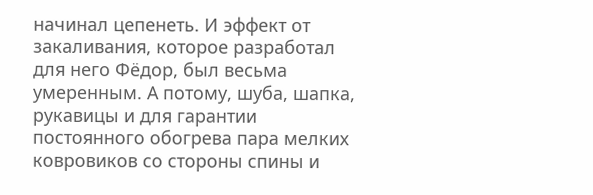начинал цепенеть. И эффект от закаливания, которое разработал для него Фёдор, был весьма умеренным. А потому, шуба, шапка, рукавицы и для гарантии постоянного обогрева пара мелких ковровиков со стороны спины и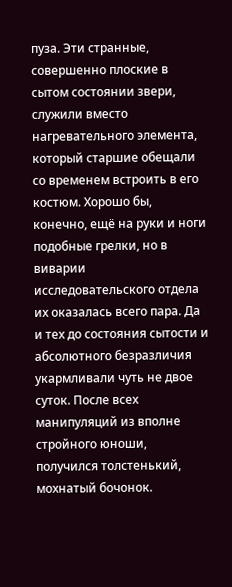пуза. Эти странные, совершенно плоские в сытом состоянии звери, служили вместо нагревательного элемента, который старшие обещали со временем встроить в его костюм. Хорошо бы, конечно, ещё на руки и ноги подобные грелки, но в виварии исследовательского отдела их оказалась всего пара. Да и тех до состояния сытости и абсолютного безразличия укармливали чуть не двое суток. После всех манипуляций из вполне стройного юноши, получился толстенький, мохнатый бочонок.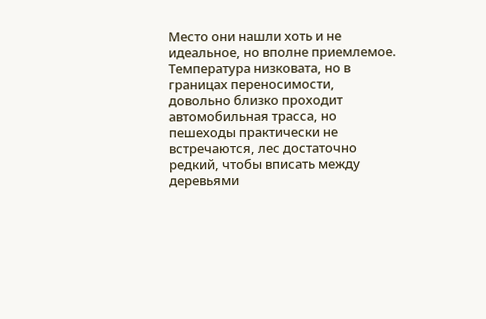Место они нашли хоть и не идеальное, но вполне приемлемое. Температура низковата, но в границах переносимости, довольно близко проходит автомобильная трасса, но пешеходы практически не встречаются, лес достаточно редкий, чтобы вписать между деревьями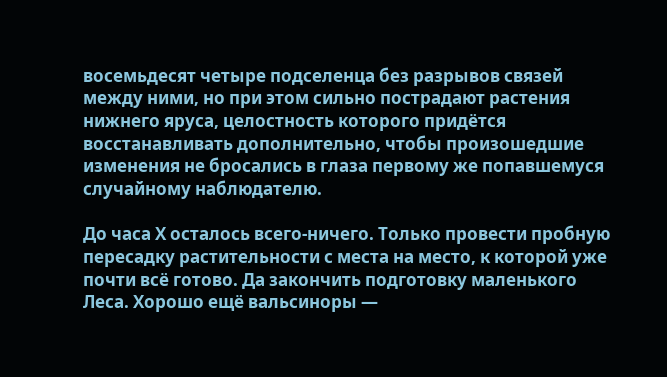восемьдесят четыре подселенца без разрывов связей между ними, но при этом сильно пострадают растения нижнего яруса, целостность которого придётся восстанавливать дополнительно, чтобы произошедшие изменения не бросались в глаза первому же попавшемуся случайному наблюдателю.

До часа Х осталось всего-ничего. Только провести пробную пересадку растительности с места на место, к которой уже почти всё готово. Да закончить подготовку маленького Леса. Хорошо ещё вальсиноры —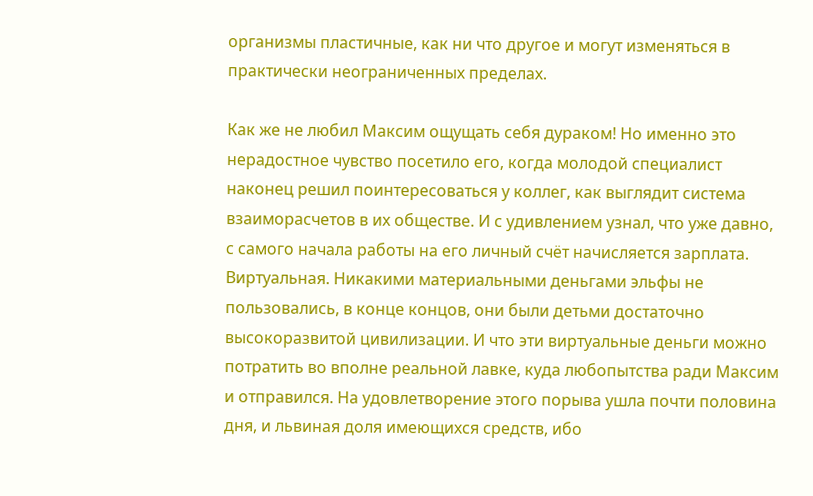организмы пластичные, как ни что другое и могут изменяться в практически неограниченных пределах.

Как же не любил Максим ощущать себя дураком! Но именно это нерадостное чувство посетило его, когда молодой специалист наконец решил поинтересоваться у коллег, как выглядит система взаиморасчетов в их обществе. И с удивлением узнал, что уже давно, с самого начала работы на его личный счёт начисляется зарплата. Виртуальная. Никакими материальными деньгами эльфы не пользовались, в конце концов, они были детьми достаточно высокоразвитой цивилизации. И что эти виртуальные деньги можно потратить во вполне реальной лавке, куда любопытства ради Максим и отправился. На удовлетворение этого порыва ушла почти половина дня, и львиная доля имеющихся средств, ибо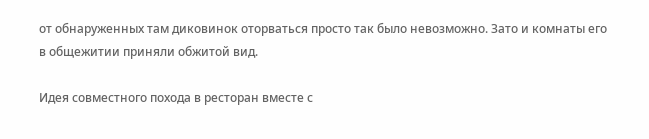от обнаруженных там диковинок оторваться просто так было невозможно. Зато и комнаты его в общежитии приняли обжитой вид.

Идея совместного похода в ресторан вместе с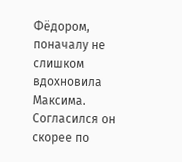Фёдором, поначалу не слишком вдохновила Максима. Согласился он скорее по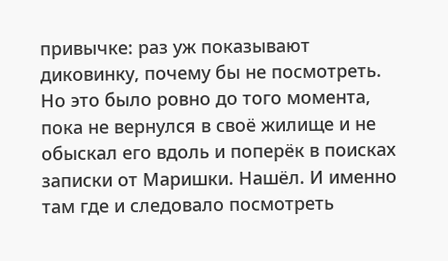привычке: раз уж показывают диковинку, почему бы не посмотреть. Но это было ровно до того момента, пока не вернулся в своё жилище и не обыскал его вдоль и поперёк в поисках записки от Маришки. Нашёл. И именно там где и следовало посмотреть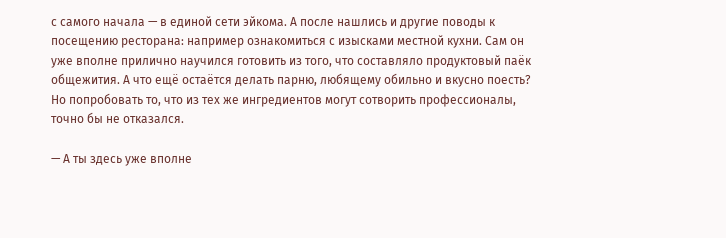с самого начала — в единой сети эйкома. А после нашлись и другие поводы к посещению ресторана: например ознакомиться с изысками местной кухни. Сам он уже вполне прилично научился готовить из того, что составляло продуктовый паёк общежития. А что ещё остаётся делать парню, любящему обильно и вкусно поесть? Но попробовать то, что из тех же ингредиентов могут сотворить профессионалы, точно бы не отказался.

— А ты здесь уже вполне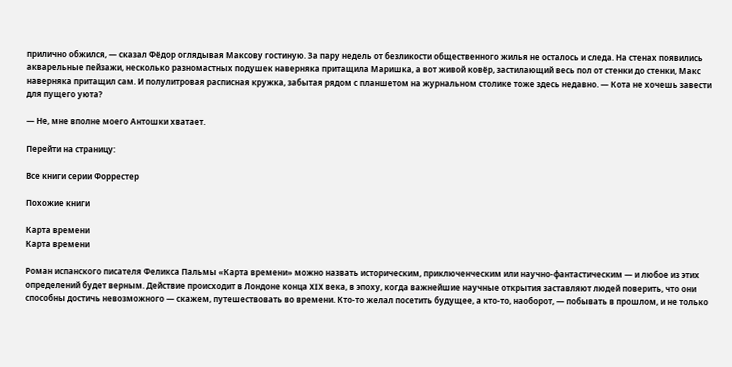прилично обжился, — сказал Фёдор оглядывая Максову гостиную. За пару недель от безликости общественного жилья не осталось и следа. На стенах появились акварельные пейзажи, несколько разномастных подушек наверняка притащила Маришка, а вот живой ковёр, застилающий весь пол от стенки до стенки, Макс наверняка притащил сам. И полулитровая расписная кружка, забытая рядом с планшетом на журнальном столике тоже здесь недавно. — Кота не хочешь завести для пущего уюта?

— Не, мне вполне моего Антошки хватает.

Перейти на страницу:

Все книги серии Форрестер

Похожие книги

Карта времени
Карта времени

Роман испанского писателя Феликса Пальмы «Карта времени» можно назвать историческим, приключенческим или научно-фантастическим — и любое из этих определений будет верным. Действие происходит в Лондоне конца XIX века, в эпоху, когда важнейшие научные открытия заставляют людей поверить, что они способны достичь невозможного — скажем, путешествовать во времени. Кто-то желал посетить будущее, а кто-то, наоборот, — побывать в прошлом, и не только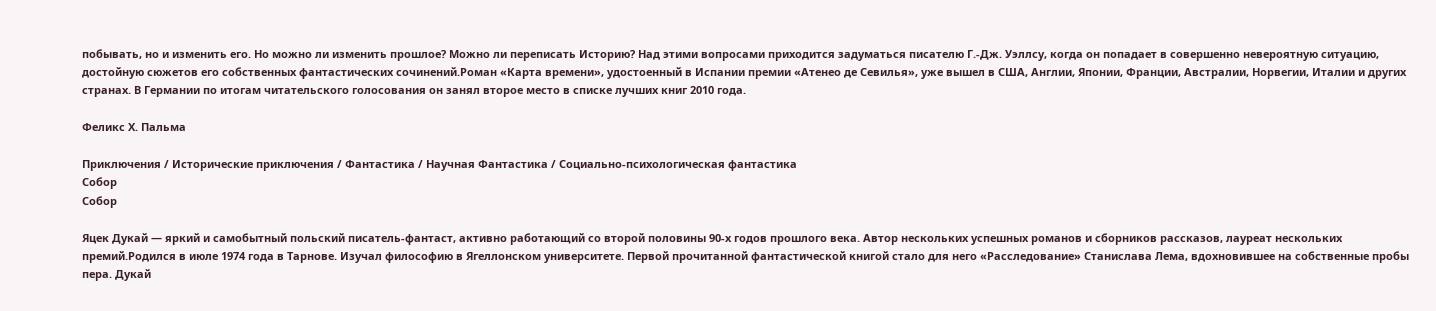побывать, но и изменить его. Но можно ли изменить прошлое? Можно ли переписать Историю? Над этими вопросами приходится задуматься писателю Г.-Дж. Уэллсу, когда он попадает в совершенно невероятную ситуацию, достойную сюжетов его собственных фантастических сочинений.Роман «Карта времени», удостоенный в Испании премии «Атенео де Севилья», уже вышел в США, Англии, Японии, Франции, Австралии, Норвегии, Италии и других странах. В Германии по итогам читательского голосования он занял второе место в списке лучших книг 2010 года.

Феликс Х. Пальма

Приключения / Исторические приключения / Фантастика / Научная Фантастика / Социально-психологическая фантастика
Собор
Собор

Яцек Дукай — яркий и самобытный польский писатель-фантаст, активно работающий со второй половины 90-х годов прошлого века. Автор нескольких успешных романов и сборников рассказов, лауреат нескольких премий.Родился в июле 1974 года в Тарнове. Изучал философию в Ягеллонском университете. Первой прочитанной фантастической книгой стало для него «Расследование» Станислава Лема, вдохновившее на собственные пробы пера. Дукай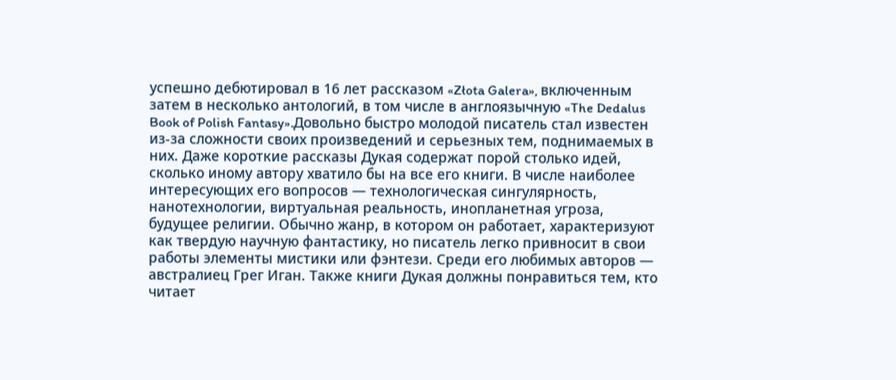успешно дебютировал в 16 лет рассказом «Złota Galera», включенным затем в несколько антологий, в том числе в англоязычную «The Dedalus Book of Polish Fantasy».Довольно быстро молодой писатель стал известен из-за сложности своих произведений и серьезных тем, поднимаемых в них. Даже короткие рассказы Дукая содержат порой столько идей, сколько иному автору хватило бы на все его книги. В числе наиболее интересующих его вопросов — технологическая сингулярность, нанотехнологии, виртуальная реальность, инопланетная угроза, будущее религии. Обычно жанр, в котором он работает, характеризуют как твердую научную фантастику, но писатель легко привносит в свои работы элементы мистики или фэнтези. Среди его любимых авторов — австралиец Грег Иган. Также книги Дукая должны понравиться тем, кто читает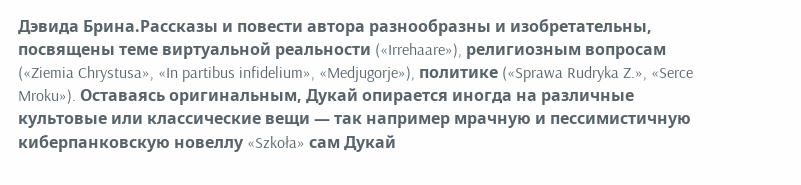Дэвида Брина.Рассказы и повести автора разнообразны и изобретательны, посвящены теме виртуальной реальности («Irrehaare»), религиозным вопросам («Ziemia Chrystusa», «In partibus infidelium», «Medjugorje»), политике («Sprawa Rudryka Z.», «Serce Mroku»). Оставаясь оригинальным, Дукай опирается иногда на различные культовые или классические вещи — так например мрачную и пессимистичную киберпанковскую новеллу «Szkoła» сам Дукай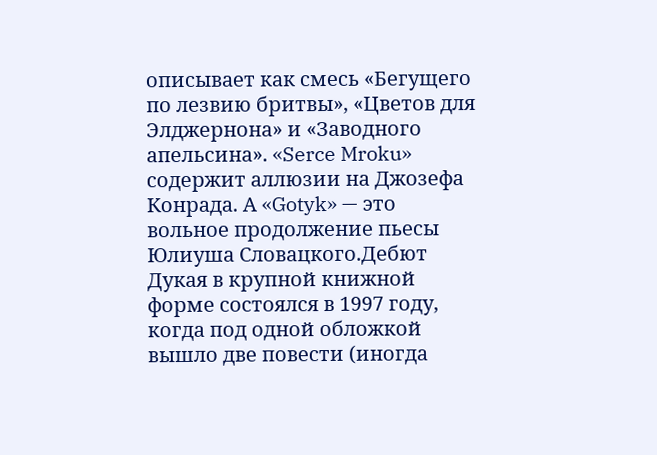описывает как смесь «Бегущего по лезвию бритвы», «Цветов для Элджернона» и «Заводного апельсина». «Serce Mroku» содержит аллюзии на Джозефа Конрада. А «Gotyk» — это вольное продолжение пьесы Юлиуша Словацкого.Дебют Дукая в крупной книжной форме состоялся в 1997 году, когда под одной обложкой вышло две повести (иногда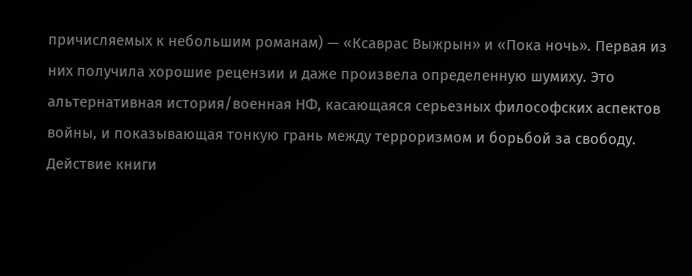причисляемых к небольшим романам) — «Ксаврас Выжрын» и «Пока ночь». Первая из них получила хорошие рецензии и даже произвела определенную шумиху. Это альтернативная история/военная НФ, касающаяся серьезных философских аспектов войны, и показывающая тонкую грань между терроризмом и борьбой за свободу. Действие книги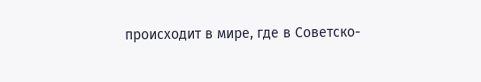происходит в мире, где в Советско-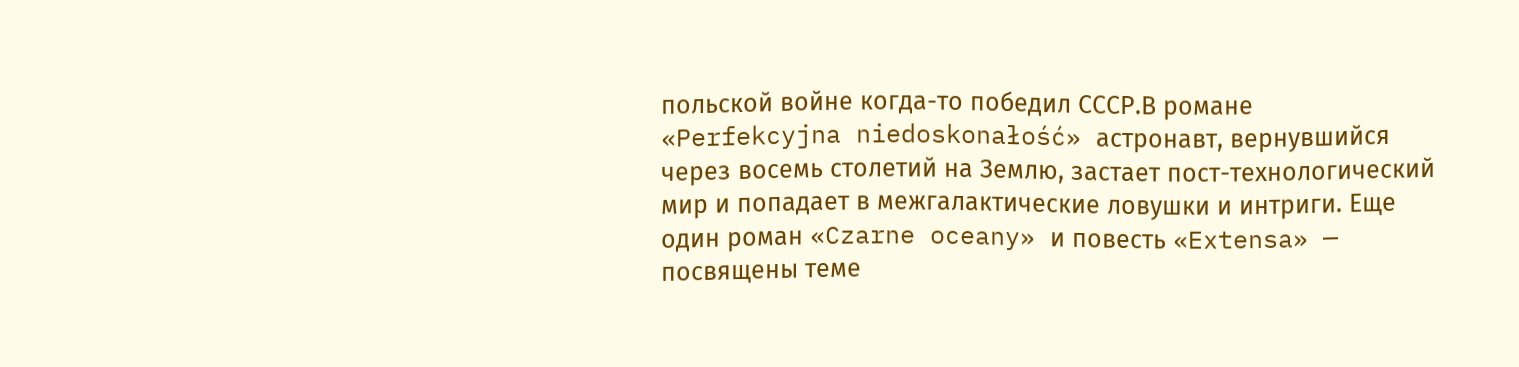польской войне когда-то победил СССР.В романе «Perfekcyjna niedoskonałość» астронавт, вернувшийся через восемь столетий на Землю, застает пост-технологический мир и попадает в межгалактические ловушки и интриги. Еще один роман «Czarne oceany» и повесть «Extensa» — посвящены теме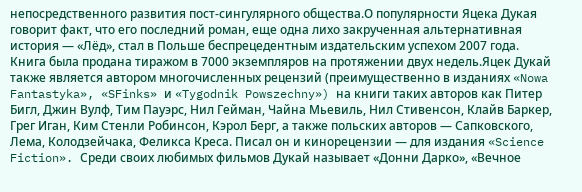непосредственного развития пост-сингулярного общества.О популярности Яцека Дукая говорит факт, что его последний роман, еще одна лихо закрученная альтернативная история — «Лёд», стал в Польше беспрецедентным издательским успехом 2007 года. Книга была продана тиражом в 7000 экземпляров на протяжении двух недель.Яцек Дукай также является автором многочисленных рецензий (преимущественно в изданиях «Nowa Fantastyka», «SFinks» и «Tygodnik Powszechny») на книги таких авторов как Питер Бигл, Джин Вулф, Тим Пауэрс, Нил Гейман, Чайна Мьевиль, Нил Стивенсон, Клайв Баркер, Грег Иган, Ким Стенли Робинсон, Кэрол Берг, а также польских авторов — Сапковского, Лема, Колодзейчака, Феликса Креса. Писал он и кинорецензии — для издания «Science Fiction». Среди своих любимых фильмов Дукай называет «Донни Дарко», «Вечное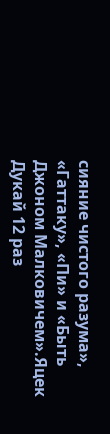сияние чистого разума», «Гаттаку», «Пи» и «Быть Джоном Малковичем».Яцек Дукай 12 раз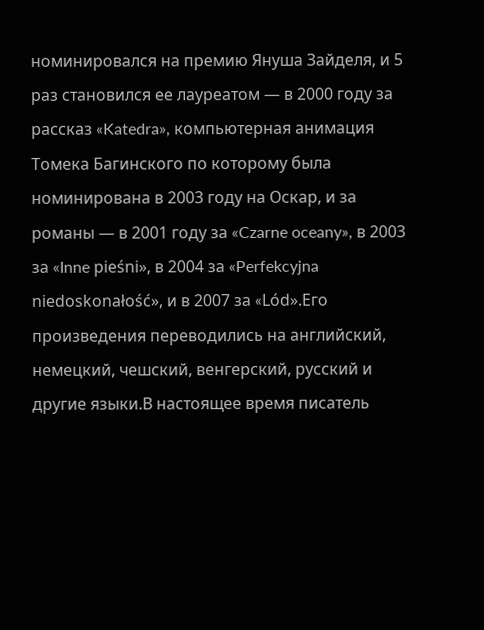номинировался на премию Януша Зайделя, и 5 раз становился ее лауреатом — в 2000 году за рассказ «Katedra», компьютерная анимация Томека Багинского по которому была номинирована в 2003 году на Оскар, и за романы — в 2001 году за «Czarne oceany», в 2003 за «Inne pieśni», в 2004 за «Perfekcyjna niedoskonałość», и в 2007 за «Lód».Его произведения переводились на английский, немецкий, чешский, венгерский, русский и другие языки.В настоящее время писатель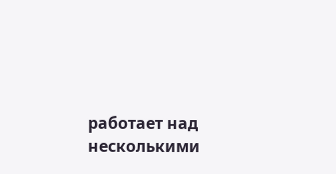работает над несколькими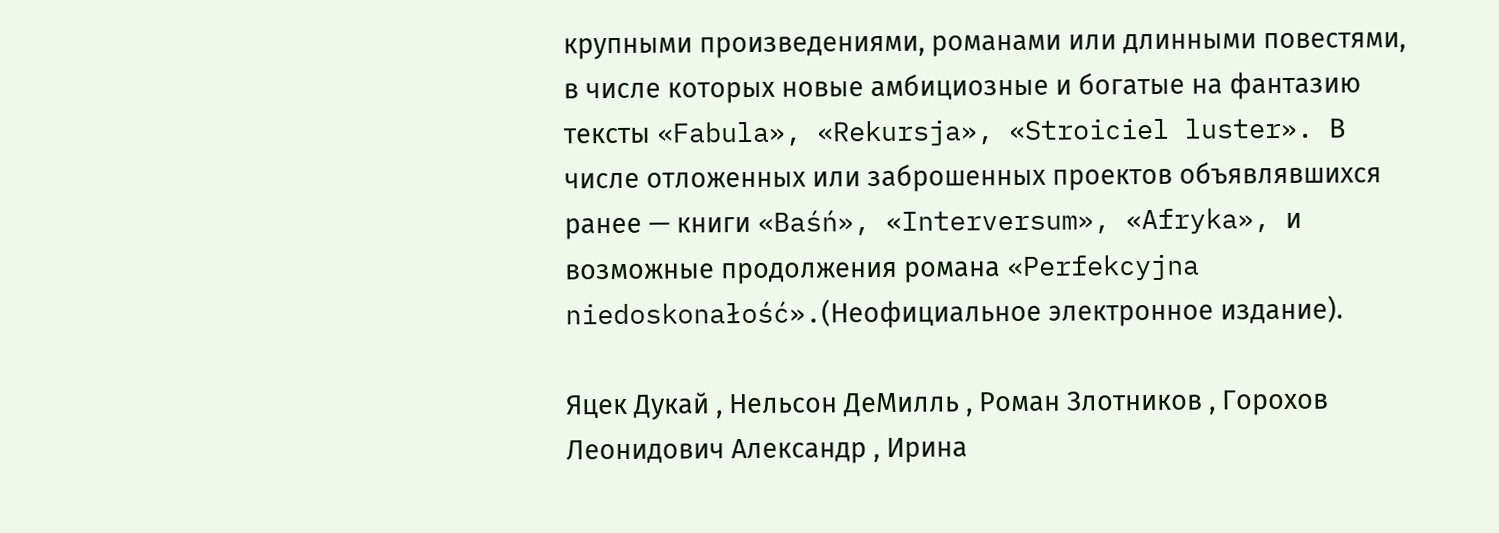крупными произведениями, романами или длинными повестями, в числе которых новые амбициозные и богатые на фантазию тексты «Fabula», «Rekursja», «Stroiciel luster». В числе отложенных или заброшенных проектов объявлявшихся ранее — книги «Baśń», «Interversum», «Afryka», и возможные продолжения романа «Perfekcyjna niedoskonałość».(Неофициальное электронное издание).

Яцек Дукай , Нельсон ДеМилль , Роман Злотников , Горохов Леонидович Александр , Ирина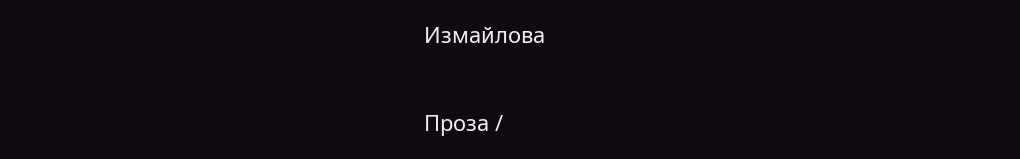Измайлова

Проза /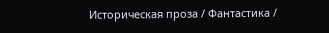Историческая проза / Фантастика /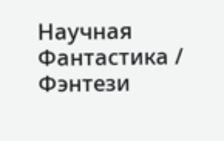Научная Фантастика / Фэнтези